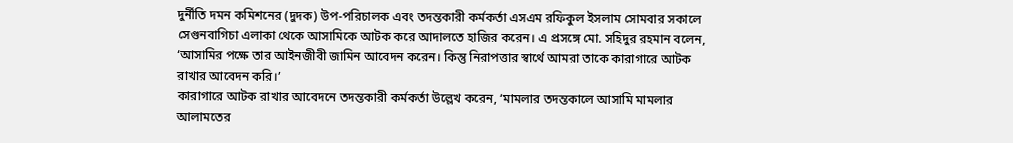দুর্নীতি দমন কমিশনের (দুদক) উপ-পরিচালক এবং তদন্তকারী কর্মকর্তা এসএম রফিকুল ইসলাম সোমবার সকালে সেগুনবাগিচা এলাকা থেকে আসামিকে আটক করে আদালতে হাজির করেন। এ প্রসঙ্গে মো. সহিদুর রহমান বলেন, ‘আসামির পক্ষে তার আইনজীবী জামিন আবেদন করেন। কিন্তু নিরাপত্তার স্বার্থে আমরা তাকে কারাগারে আটক রাখার আবেদন করি।’
কারাগারে আটক রাখার আবেদনে তদন্তকারী কর্মকর্তা উল্লেখ করেন, ‘মামলার তদন্তকালে আসামি মামলার আলামতের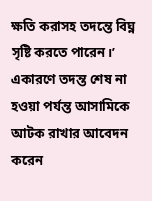ক্ষতি করাসহ তদন্তে বিঘ্ন সৃষ্টি করতে পারেন।’ একারণে তদন্ত শেষ না হওয়া পর্যন্ত আসামিকে আটক রাখার আবেদন করেন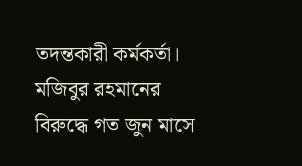তদন্তকারী কর্মকর্তা। মজিবুর রহমানের বিরুদ্ধে গত জুন মাসে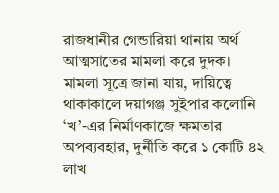রাজধানীর গেন্ডারিয়া থানায় অর্থ আত্মসাতের মামলা করে দুদক।
মামলা সূত্রে জানা যায়, দায়িত্বে থাকাকালে দয়াগঞ্জ সুইপার কলোনি ‘খ’-এর নির্মাণকাজে ক্ষমতার অপব্যবহার, দুর্নীতি করে ১ কোটি ৪২ লাখ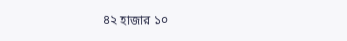৪২ হাজার ১০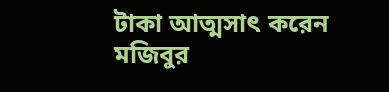টাকা আত্মসাৎ করেন মজিবুর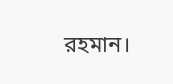রহমান।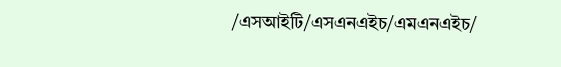/এসআইটি/এসএনএইচ/এমএনএইচ/